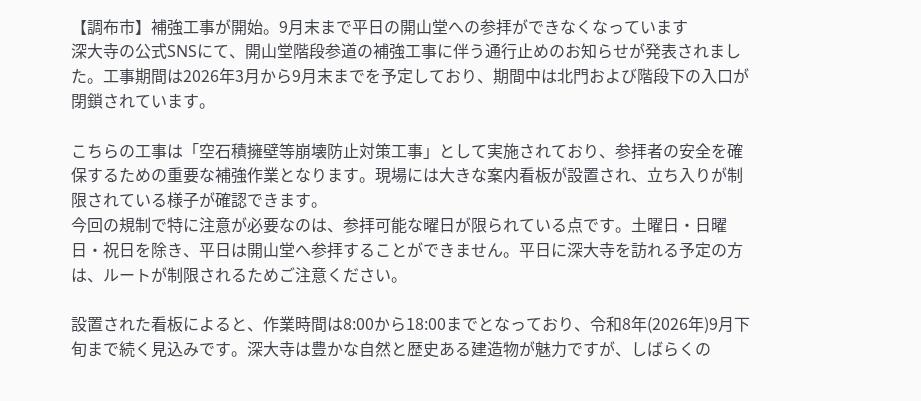【調布市】補強工事が開始。9月末まで平日の開山堂への参拝ができなくなっています
深大寺の公式SNSにて、開山堂階段参道の補強工事に伴う通行止めのお知らせが発表されました。工事期間は2026年3月から9月末までを予定しており、期間中は北門および階段下の入口が閉鎖されています。

こちらの工事は「空石積擁壁等崩壊防止対策工事」として実施されており、参拝者の安全を確保するための重要な補強作業となります。現場には大きな案内看板が設置され、立ち入りが制限されている様子が確認できます。
今回の規制で特に注意が必要なのは、参拝可能な曜日が限られている点です。土曜日・日曜日・祝日を除き、平日は開山堂へ参拝することができません。平日に深大寺を訪れる予定の方は、ルートが制限されるためご注意ください。

設置された看板によると、作業時間は8:00から18:00までとなっており、令和8年(2026年)9月下旬まで続く見込みです。深大寺は豊かな自然と歴史ある建造物が魅力ですが、しばらくの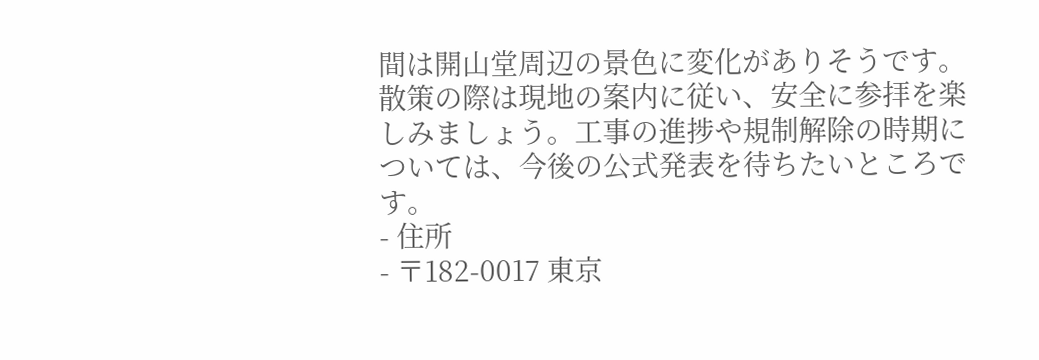間は開山堂周辺の景色に変化がありそうです。
散策の際は現地の案内に従い、安全に参拝を楽しみましょう。工事の進捗や規制解除の時期については、今後の公式発表を待ちたいところです。
- 住所
- 〒182-0017 東京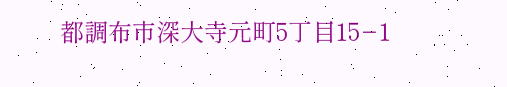都調布市深大寺元町5丁目15−1